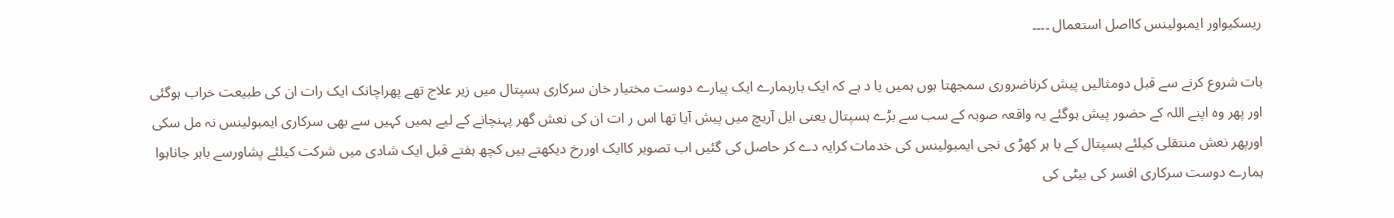ریسکیواور ایمبولینس کااصل استعمال ۔۔۔۔

بات شروع کرنے سے قبل دومثالیں پیش کرناضروری سمجھتا ہوں ہمیں یا د ہے کہ ایک بارہمارے ایک پیارے دوست مختیار خان سرکاری ہسپتال میں زیر علاج تھے پھراچانک ایک رات ان کی طبیعت خراب ہوگئی اور پھر وہ اپنے اللہ کے حضور پیش ہوگئے یہ واقعہ صوبہ کے سب سے بڑے ہسپتال یعنی ایل آریچ میں پیش آیا تھا اس ر ات ان کی نعش گھر پہنچانے کے لیے ہمیں کہیں سے بھی سرکاری ایمبولینس نہ مل سکی اورپھر نعش منتقلی کیلئے ہسپتال کے با ہر کھڑ ی نجی ایمبولینس کی خدمات کرایہ دے کر حاصل کی گئیں اب تصویر کاایک اوررخ دیکھتے ہیں کچھ ہفتے قبل ایک شادی میں شرکت کیلئے پشاورسے باہر جاناہوا ہمارے دوست سرکاری افسر کی بیٹی کی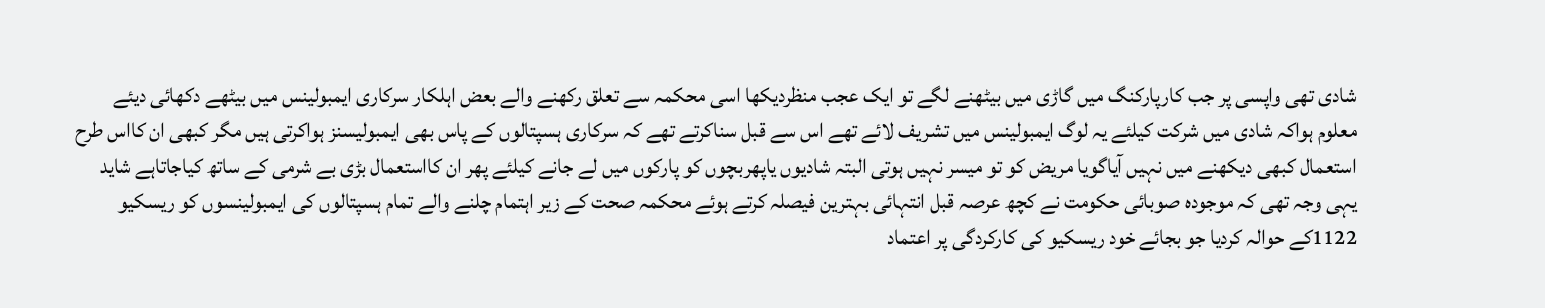شادی تھی واپسی پر جب کارپارکنگ میں گاڑی میں بیٹھنے لگے تو ایک عجب منظردیکھا اسی محکمہ سے تعلق رکھنے والے بعض اہلکار سرکاری ایمبولینس میں بیٹھے دکھائی دیئے معلوم ہواکہ شادی میں شرکت کیلئے یہ لوگ ایمبولینس میں تشریف لائے تھے اس سے قبل سناکرتے تھے کہ سرکاری ہسپتالوں کے پاس بھی ایمبولیسنز ہواکرتی ہیں مگر کبھی ان کااس طرح استعمال کبھی دیکھنے میں نہیں آیاگویا مریض کو تو میسر نہیں ہوتی البتہ شادیوں یاپھربچوں کو پارکوں میں لے جانے کیلئے پھر ان کااستعمال بڑی بے شرمی کے ساتھ کیاجاتاہے شاید یہی وجہ تھی کہ موجودہ صوبائی حکومت نے کچھ عرصہ قبل انتہائی بہترین فیصلہ کرتے ہوئے محکمہ صحت کے زیر اہتمام چلنے والے تمام ہسپتالوں کی ایمبولینسوں کو ریسکیو 1122کے حوالہ کردیا جو بجائے خود ریسکیو کی کارکردگی پر اعتماد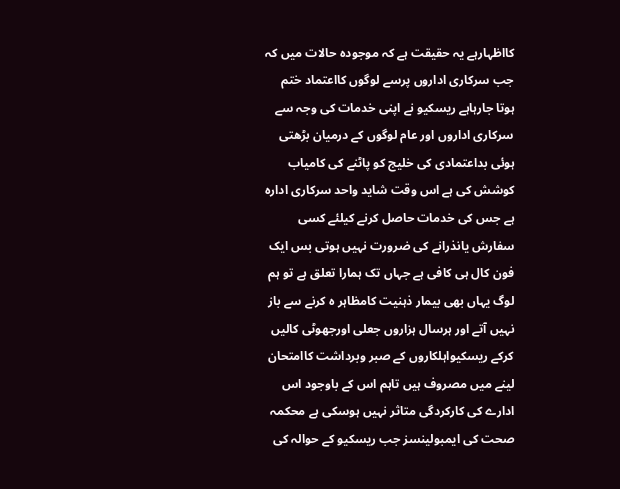کااظہارہے یہ حقیقت ہے کہ موجودہ حالات میں کہ جب سرکاری اداروں پرسے لوگوں کااعتماد ختم ہوتا جارہاہے ریسکیو نے اپنی خدمات کی وجہ سے سرکاری اداروں اور عام لوگوں کے درمیان بڑھتی ہوئی بداعتمادی کی خلیج کو پاٹنے کی کامیاب کوشش کی ہے اس وقت شاید واحد سرکاری ادارہ ہے جس کی خدمات حاصل کرنے کیلئے کسی سفارش یانذرانے کی ضرورت نہیں ہوتی بس ایک فون کال ہی کافی ہے جہاں تک ہمارا تعلق ہے تو ہم لوگ یہاں بھی بیمار ذہنیت کامظاہر ہ کرنے سے باز نہیں آتے اور ہرسال ہزاروں جعلی اورجھوٹی کالیں کرکے ریسکیواہلکاروں کے صبر وبرداشت کاامتحان لینے میں مصروف ہیں تاہم اس کے باوجود اس ادارے کی کارکردگی متاثر نہیں ہوسکی ہے محکمہ صحت کی ایمبولینسز جب ریسکیو کے حوالہ کی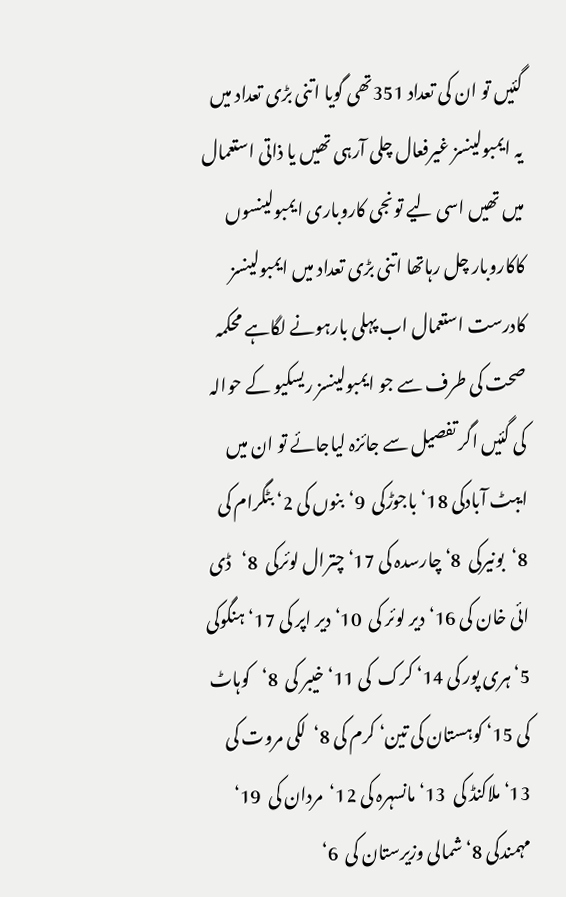گئیں تو ان کی تعداد 351تھی گویا اتنی بڑی تعداد میں یہ ایمبولینسز غیرفعال چلی آرہی تھیں یا ذاتی استعمال میں تھیں اسی لیے تونجی کاروباری ایمبولینسوں کاکاروبار چل رہاتھا اتنی بڑی تعداد میں ایمبولینسز کادرست استعمال اب پہلی بارہونے لگاہے محکمہ صحت کی طرف سے جو ایمبولینسز ریسکیو کے حوالہ کی گئیں اگر تفصیل سے جائزہ لیاجائے تو ان میں ایبٹ آبادکی 18‘باجوڑکی  9‘بنوں کی 2‘ بٹگرام کی 8‘  بونیرکی  8‘ چارسدہ کی 17‘ چترال لوئرکی  8‘   ڈی ائی خان کی 16‘دیر لوئر کی  10‘ دیر اپر کی 17‘ہنگوکی 5‘ ہری پور کی 14‘ کرک  کی 11‘ خیبر کی  8‘کوہاٹ کی 15‘ کوہستان کی تین‘ کرم کی 8‘  لکی مروت کی 13‘ ملاکنڈ کی  13‘ مانسہرہ کی 12‘  مردان کی  19‘ مہمندکی 8‘شمالی وزیرستان کی  6‘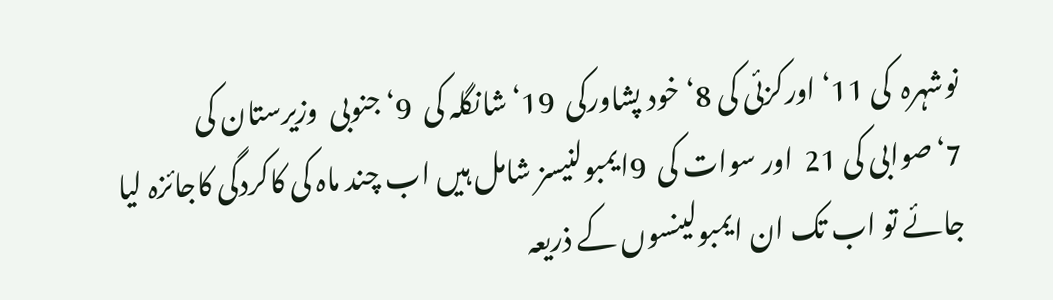نوشہرہ  کی 11‘ اورکزئی کی 8‘ خود پشاورکی  19‘ شانگلہ کی  9‘جنوبی  وزیرستان کی  7‘صوابی کی 21  اور سوات کی  9ایمبولنیسز شامل ہیں اب چند ماہ کی کاکردگی کاجائزہ لیا جائے تو اب تک ان ایمبولینسوں کے ذریعہ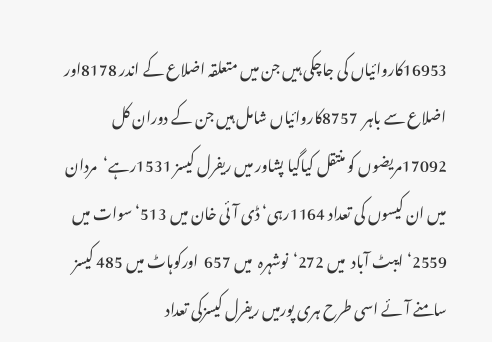16953کاروائیاں کی جاچکی ہیں جن میں متعلقہ اضلاع کے اندر 8178اور اضلاع سے باہر  8757کاروائیاں شامل ہیں جن کے دوران کل 17092مریضوں کو منتقل کیاگیا پشاور میں ریفرل کیسز 1531رہے‘  مردان میں ان کیسوں کی تعداد 1164رہی‘ ڈی آئی خان میں 513‘سوات میں 2559‘ایبٹ آباد  میں 272‘نوشہرہ  میں 657  اورکوہاٹ میں 485 کیسز سامنے آئے اسی طرح ہری پورمیں ریفرل کیسزکی تعداد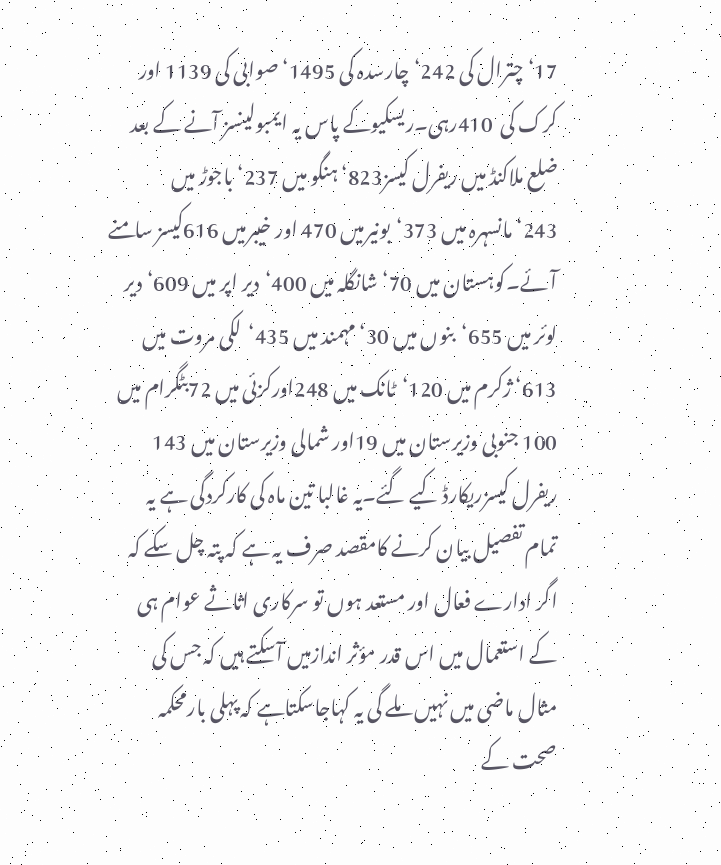17‘چترال کی 242‘چارسدہ کی 1495‘صوابی کی 1139 اور کرک کی  410رہی۔ریسکیوکے پاس یہ ایمبولینسز آنے کے بعد ضلع ملاکنڈ میں ریفرل کیسز823‘ہنگو میں 237‘باجوڑ میں 243‘مانسہرہ میں 373‘بونیرمیں 470 اور خیبرمیں 616کیسز سامنے آئے۔کوہستان میں 70‘شانگلہ میں 400‘دیر اپر میں 609‘دیر لوئر میں 655‘بنوں میں 30‘مہمند میں 435‘لکی مروت میں 613‘ ژکرم میں 120‘ٹانک میں 248اورکزئی میں 72بٹگرام میں 100 جنوبی وزیرستان میں 19اور شمالی وزیرستان میں 143 ریفرل کیسزریکارڈ کیے گئے۔یہ غالبا تین ماہ کی کارکردگی ہے یہ تمام تفصیل بیان کرنے کامقصد صرف یہ ہے کہ پتہ چل سکے کہ اگر ادارے فعال اور مستعد ہوں تو سرکاری اثاثے عوام ہی کے استعمال میں اس قدر مؤثر اندازمیں آسکتے ہیں کہ جس کی مثال ماضی میں نہیں ملے گی یہ کہاجاسکتاہے کہ پہلی بارمحکمہ صحت کے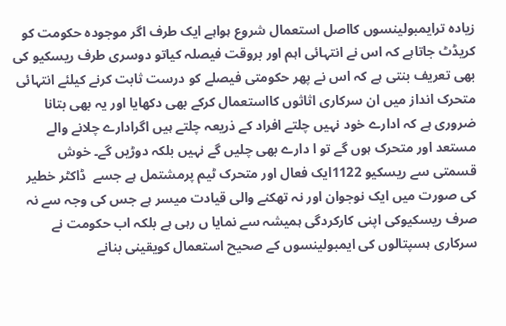زیادہ ترایمبولینسوں کااصل استعمال شروع ہواہے ایک طرف اگر موجودہ حکومت کو کریڈٹ جاتاہے کہ اس نے انتہائی اہم اور بروقت فیصلہ کیاتو دوسری طرف ریسکیو کی بھی تعریف بنتی ہے کہ اس نے پھر حکومتی فیصلے کو درست ثابت کرنے کیلئے انتہائی متحرک انداز میں ان سرکاری اثاثوں کااستعمال کرکے بھی دکھایا اور یہ بھی بتانا ضروری ہے کہ ادارے خود نہیں چلتے افراد کے ذریعہ چلتے ہیں اگرادارے چلانے والے مستعد اور متحرک ہوں گے تو ا دارے بھی چلیں گے نہیں بلکہ دوڑیں گے۔ خوش قسمتی سے ریسکیو 1122ایک فعال اور متحرک ٹیم پرمشتمل ہے جسے  ڈاکٹر خطیر کی صورت میں ایک نوجوان اور نہ تھکنے والی قیادت میسر ہے جس کی وجہ سے نہ صرف ریسکیوکی اپنی کارکردگی ہمیشہ سے نمایا ں رہی ہے بلکہ اب حکومت نے سرکاری ہسپتالوں کی ایمبولینسوں کے صحیح استعمال کویقینی بنانے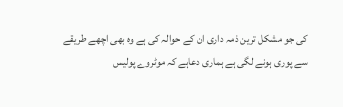کی جو مشکل ترین ذمہ داری ان کے حوالہ کی ہے وہ بھی اچھے طریقے سے پوری ہونے لگی ہے ہماری دعاہے کہ موٹروے پولیس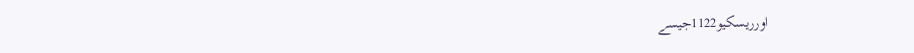اورریسکیو1122جیسے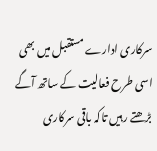سرکاری ادارے مستقبل میں بھی اسی طرح فعالیت کے ساتھ آگے بڑھتے رہیں تاکہ باقی سرکاری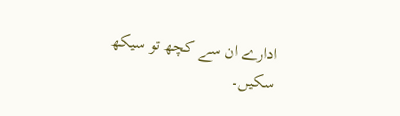ادارے ان سے کچھ تو سیکھ سکیں۔